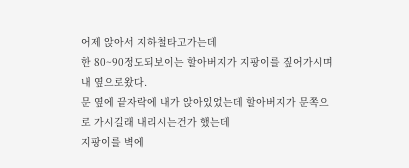어제 앉아서 지하철타고가는데
한 80~90정도되보이는 할아버지가 지팡이를 짚어가시며 내 옆으로왔다.
문 옆에 끝자락에 내가 앉아있었는데 할아버지가 문쪽으로 가시길래 내리시는건가 했는데
지팡이를 벽에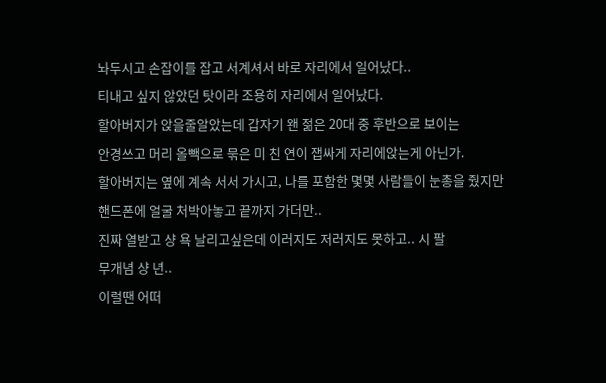놔두시고 손잡이를 잡고 서계셔서 바로 자리에서 일어났다..
티내고 싶지 않았던 탓이라 조용히 자리에서 일어났다.
할아버지가 앉을줄알았는데 갑자기 왠 젊은 20대 중 후반으로 보이는
안경쓰고 머리 올빽으로 묶은 미 친 연이 잽싸게 자리에앉는게 아닌가.
할아버지는 옆에 계속 서서 가시고, 나를 포함한 몇몇 사람들이 눈총을 줬지만
핸드폰에 얼굴 처박아놓고 끝까지 가더만..
진짜 열받고 샹 욕 날리고싶은데 이러지도 저러지도 못하고.. 시 팔
무개념 샹 년..
이럴땐 어떠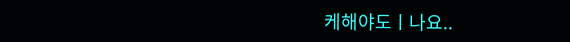케해야도ㅣ나요..